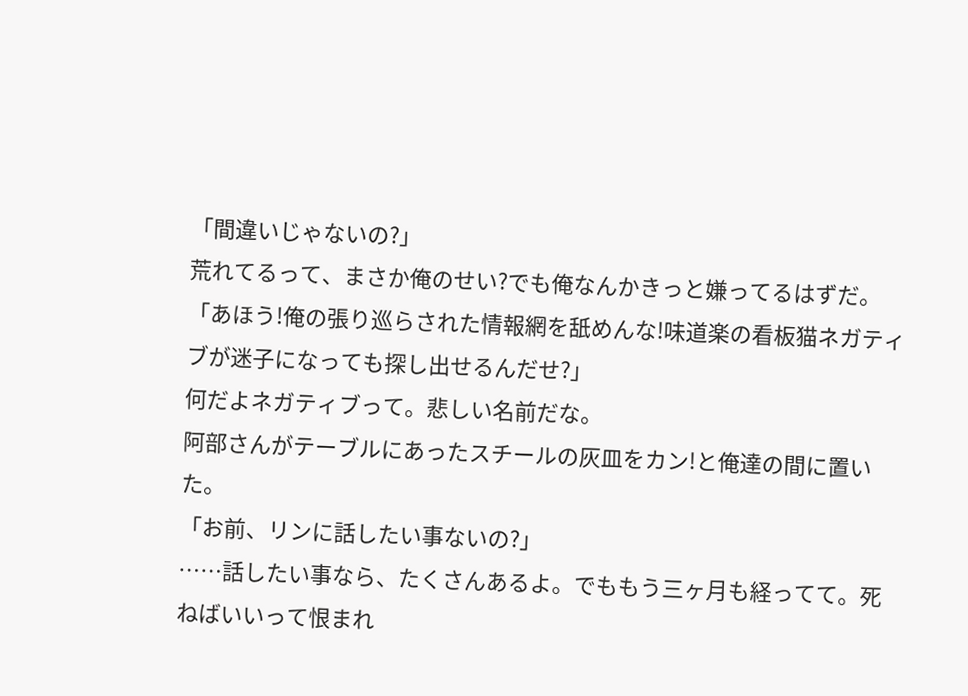「間違いじゃないの?」
荒れてるって、まさか俺のせい?でも俺なんかきっと嫌ってるはずだ。
「あほう!俺の張り巡らされた情報網を舐めんな!味道楽の看板猫ネガティブが迷子になっても探し出せるんだせ?」
何だよネガティブって。悲しい名前だな。
阿部さんがテーブルにあったスチールの灰皿をカン!と俺達の間に置いた。
「お前、リンに話したい事ないの?」
……話したい事なら、たくさんあるよ。でももう三ヶ月も経ってて。死ねばいいって恨まれ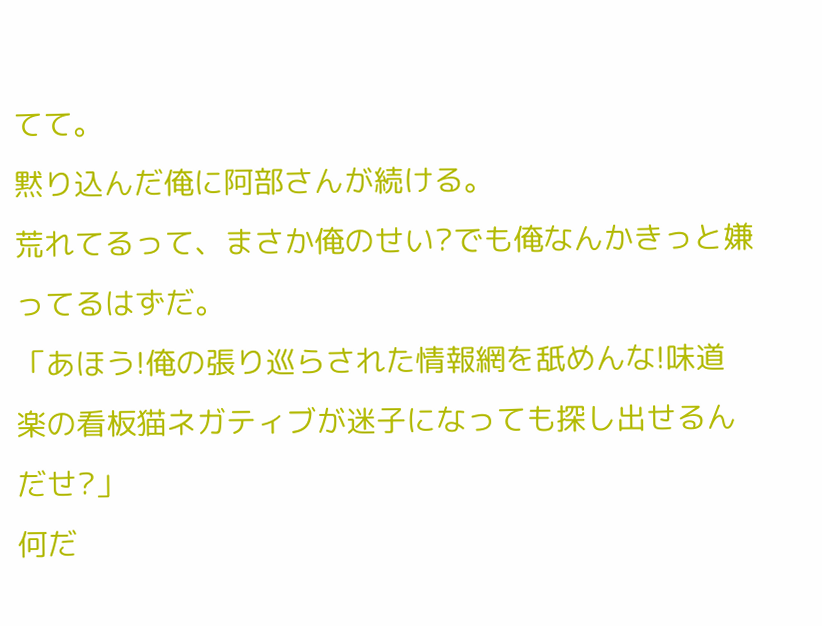てて。
黙り込んだ俺に阿部さんが続ける。
荒れてるって、まさか俺のせい?でも俺なんかきっと嫌ってるはずだ。
「あほう!俺の張り巡らされた情報網を舐めんな!味道楽の看板猫ネガティブが迷子になっても探し出せるんだせ?」
何だ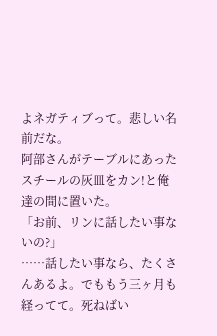よネガティブって。悲しい名前だな。
阿部さんがテーブルにあったスチールの灰皿をカン!と俺達の間に置いた。
「お前、リンに話したい事ないの?」
……話したい事なら、たくさんあるよ。でももう三ヶ月も経ってて。死ねばい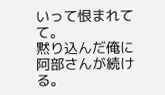いって恨まれてて。
黙り込んだ俺に阿部さんが続ける。